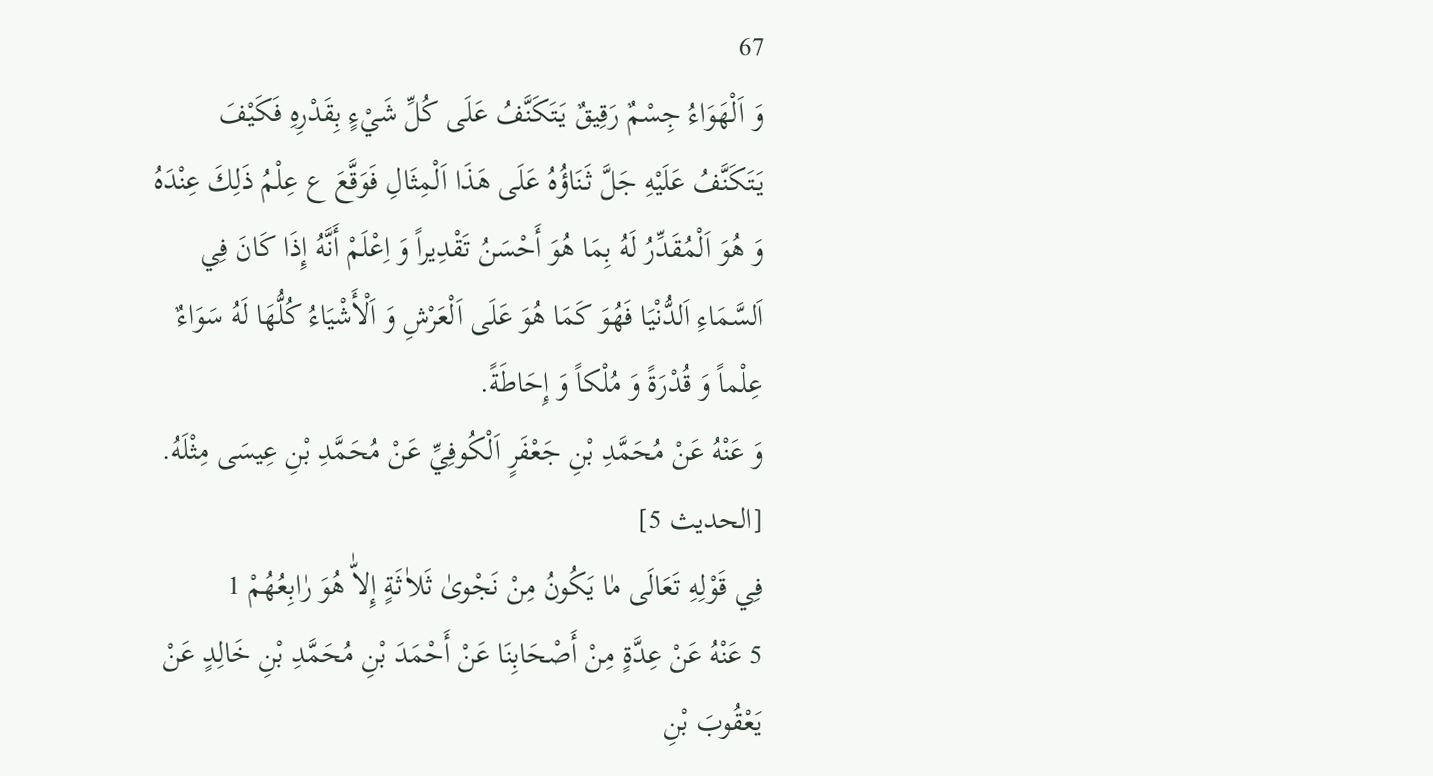67
وَ اَلْهَوَاءُ جِسْمٌ رَقِيقٌ يَتَكَنَّفُ عَلَى كُلِّ شَيْءٍ بِقَدْرِهِ فَكَيْفَ يَتَكَنَّفُ عَلَيْهِ جَلَّ ثَنَاؤُهُ عَلَى هَذَا اَلْمِثَالِ فَوَقَّعَ ع عِلْمُ ذَلِكَ عِنْدَهُ وَ هُوَ اَلْمُقَدِّرُ لَهُ بِمَا هُوَ أَحْسَنُ تَقْدِيراً وَ اِعْلَمْ أَنَّهُ إِذَا كَانَ فِي اَلسَّمَاءِ اَلدُّنْيَا فَهُوَ كَمَا هُوَ عَلَى اَلْعَرْشِ وَ اَلْأَشْيَاءُ كُلُّهَا لَهُ سَوَاءٌ عِلْماً وَ قُدْرَةً وَ مُلْكاً وَ إِحَاطَةً.
وَ عَنْهُ عَنْ مُحَمَّدِ بْنِ جَعْفَرٍ اَلْكُوفِيِّ عَنْ مُحَمَّدِ بْنِ عِيسَى مِثْلَهُ.
[الحديث 5]
فِي قَوْلِهِ تَعَالَى مٰا يَكُونُ مِنْ نَجْوىٰ ثَلاٰثَةٍ إِلاّٰ هُوَ رٰابِعُهُمْ 1
5 عَنْهُ عَنْ عِدَّةٍ مِنْ أَصْحَابِنَا عَنْ أَحْمَدَ بْنِ مُحَمَّدِ بْنِ خَالِدٍ عَنْ يَعْقُوبَ بْنِ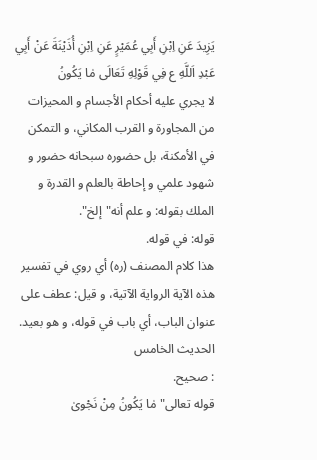يَزِيدَ عَنِ اِبْنِ أَبِي عُمَيْرٍ عَنِ اِبْنِ أُذَيْنَةَ عَنْ أَبِي عَبْدِ اَللَّهِ ع فِي قَوْلِهِ تَعَالَى مٰا يَكُونُ
لا يجري عليه أحكام الأجسام و المحيزات من المجاورة و القرب المكاني، و التمكن في الأمكنة، بل حضوره سبحانه حضور و شهود علمي و إحاطة بالعلم و القدرة و الملك بقوله: و علم أنه"إلخ".
قوله: في قوله.
هذا كلام المصنف (ره) أي روي في تفسير هذه الآية الرواية الآتية، و قيل: عطف على عنوان الباب، أي باب في قوله، و هو بعيد.
الحديث الخامس
: صحيح.
قوله تعالى" مٰا يَكُونُ مِنْ نَجْوىٰ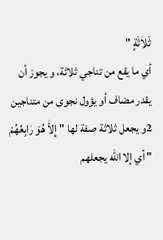ثَلاٰثَةٍ "
أي ما يقع من تناجي ثلاثة، و يجوز أن يقدر مضاف أو يؤول نجوى من متناجين 2و يجعل ثلاثة صفة لها " إِلاّٰ هُوَ رٰابِعُهُمْ " أي إلا الله يجعلهم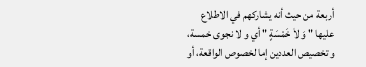أربعة من حيث أنه يشاركهم في الاطلاع عليها " وَ لاٰ خَمْسَةٍ " أي و لا نجوى خمسة، و تخصيص العددين إما لخصوص الواقعة، أو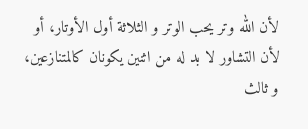لأن الله وتر يحب الوتر و الثلاثة أول الأوتار، أو لأن التشاور لا بد له من اثنين يكونان كالمتنازعين، و ثالث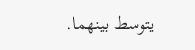يتوسط بينهما.